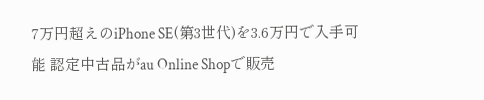7万円超えのiPhone SE(第3世代)を3.6万円で入手可能 認定中古品がau Online Shopで販売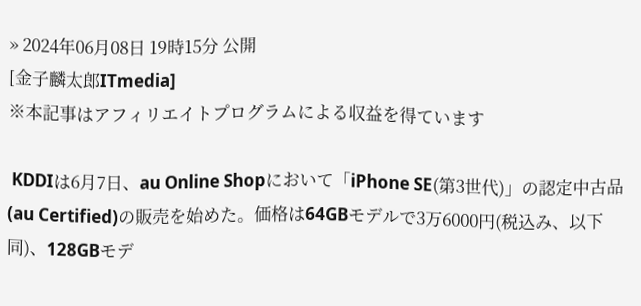» 2024年06月08日 19時15分 公開
[金子麟太郎ITmedia]
※本記事はアフィリエイトプログラムによる収益を得ています

 KDDIは6月7日、au Online Shopにおいて「iPhone SE(第3世代)」の認定中古品(au Certified)の販売を始めた。価格は64GBモデルで3万6000円(税込み、以下同)、128GBモデ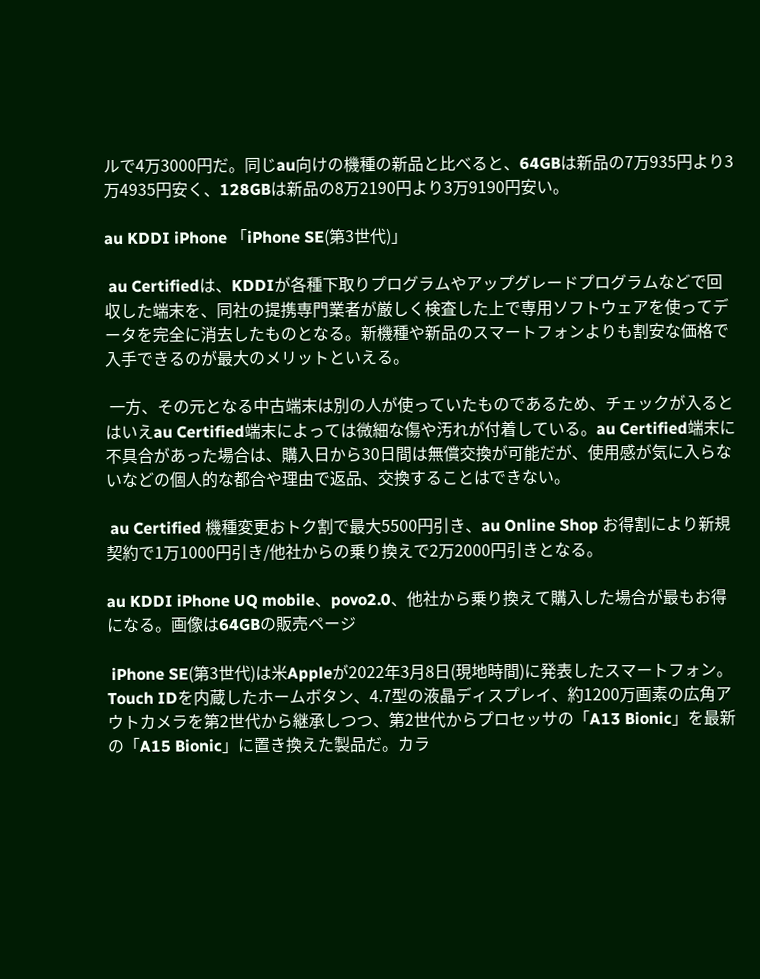ルで4万3000円だ。同じau向けの機種の新品と比べると、64GBは新品の7万935円より3万4935円安く、128GBは新品の8万2190円より3万9190円安い。

au KDDI iPhone 「iPhone SE(第3世代)」

 au Certifiedは、KDDIが各種下取りプログラムやアップグレードプログラムなどで回収した端末を、同社の提携専門業者が厳しく検査した上で専用ソフトウェアを使ってデータを完全に消去したものとなる。新機種や新品のスマートフォンよりも割安な価格で入手できるのが最大のメリットといえる。

 一方、その元となる中古端末は別の人が使っていたものであるため、チェックが入るとはいえau Certified端末によっては微細な傷や汚れが付着している。au Certified端末に不具合があった場合は、購入日から30日間は無償交換が可能だが、使用感が気に入らないなどの個人的な都合や理由で返品、交換することはできない。

 au Certified 機種変更おトク割で最大5500円引き、au Online Shop お得割により新規契約で1万1000円引き/他社からの乗り換えで2万2000円引きとなる。

au KDDI iPhone UQ mobile、povo2.0、他社から乗り換えて購入した場合が最もお得になる。画像は64GBの販売ページ

 iPhone SE(第3世代)は米Appleが2022年3月8日(現地時間)に発表したスマートフォン。Touch IDを内蔵したホームボタン、4.7型の液晶ディスプレイ、約1200万画素の広角アウトカメラを第2世代から継承しつつ、第2世代からプロセッサの「A13 Bionic」を最新の「A15 Bionic」に置き換えた製品だ。カラ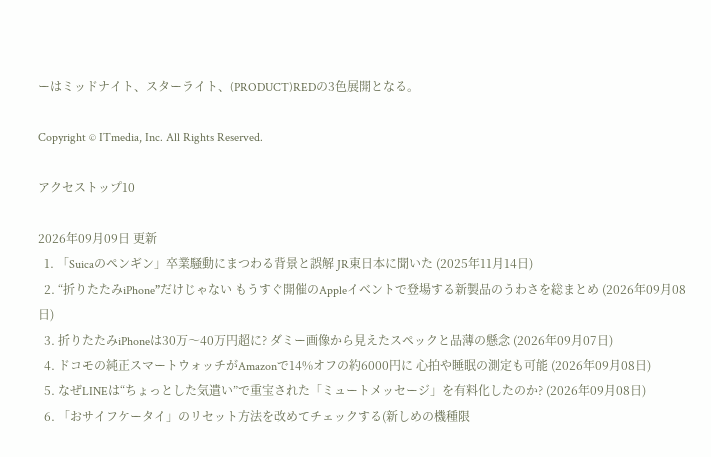ーはミッドナイト、スターライト、(PRODUCT)REDの3色展開となる。

Copyright © ITmedia, Inc. All Rights Reserved.

アクセストップ10

2026年09月09日 更新
  1. 「Suicaのペンギン」卒業騒動にまつわる背景と誤解 JR東日本に聞いた (2025年11月14日)
  2. “折りたたみiPhone”だけじゃない もうすぐ開催のAppleイベントで登場する新製品のうわさを総まとめ (2026年09月08日)
  3. 折りたたみiPhoneは30万〜40万円超に? ダミー画像から見えたスペックと品薄の懸念 (2026年09月07日)
  4. ドコモの純正スマートウォッチがAmazonで14%オフの約6000円に 心拍や睡眠の測定も可能 (2026年09月08日)
  5. なぜLINEは“ちょっとした気遣い”で重宝された「ミュートメッセージ」を有料化したのか? (2026年09月08日)
  6. 「おサイフケータイ」のリセット方法を改めてチェックする(新しめの機種限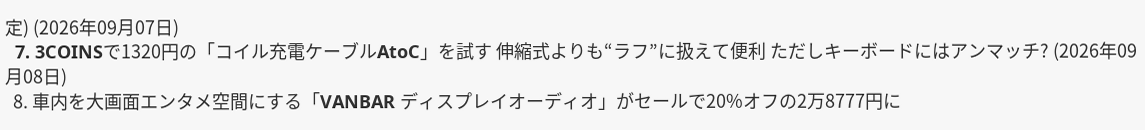定) (2026年09月07日)
  7. 3COINSで1320円の「コイル充電ケーブルAtoC」を試す 伸縮式よりも“ラフ”に扱えて便利 ただしキーボードにはアンマッチ? (2026年09月08日)
  8. 車内を大画面エンタメ空間にする「VANBAR ディスプレイオーディオ」がセールで20%オフの2万8777円に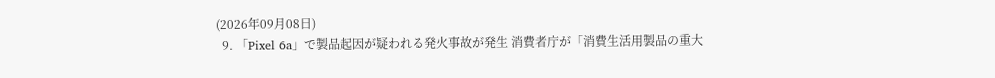(2026年09月08日)
  9. 「Pixel 6a」で製品起因が疑われる発火事故が発生 消費者庁が「消費生活用製品の重大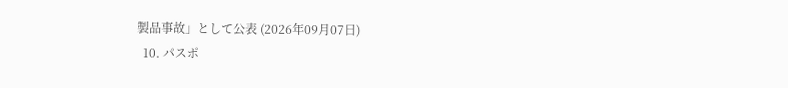製品事故」として公表 (2026年09月07日)
  10. パスポ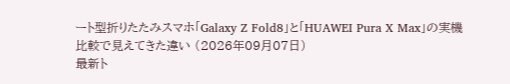ート型折りたたみスマホ「Galaxy Z Fold8」と「HUAWEI Pura X Max」の実機比較で見えてきた違い (2026年09月07日)
最新ト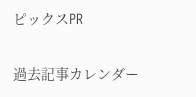ピックスPR

過去記事カレンダー